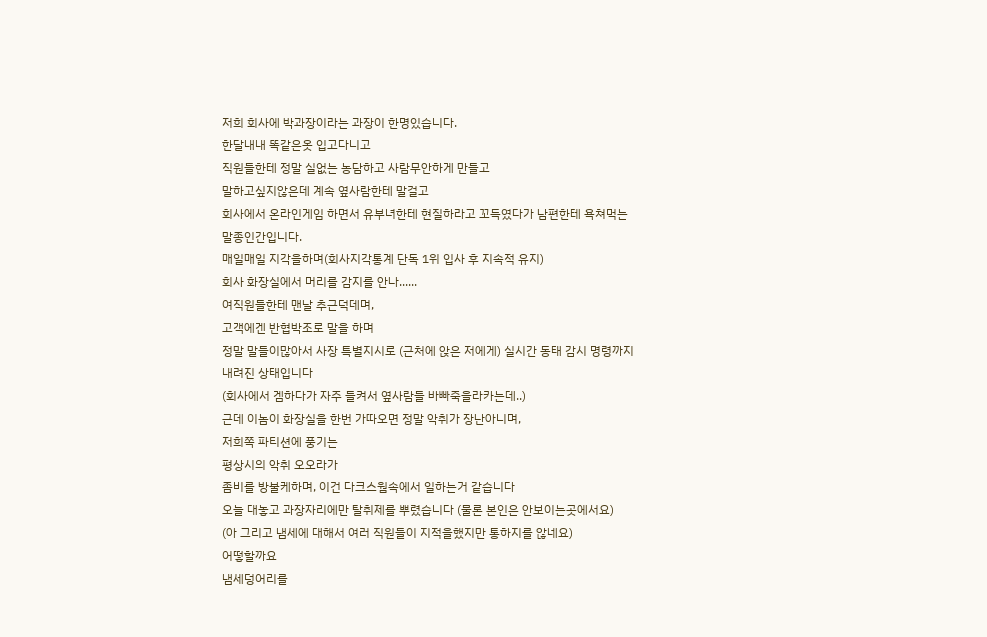저희 회사에 박과장이라는 과장이 한명있습니다.
한달내내 똑같은옷 입고다니고
직원들한테 정말 실없는 농담하고 사람무안하게 만들고
말하고싶지않은데 계속 옆사람한테 말걸고
회사에서 온라인게임 하면서 유부녀한테 현질하라고 꼬득였다가 남편한테 욕쳐먹는
말종인간입니다.
매일매일 지각을하며(회사지각통계 단독 1위 입사 후 지속적 유지)
회사 화장실에서 머리를 감지를 안나......
여직원들한테 맨날 추근덕데며,
고객에겐 반협박조로 말을 하며
정말 말들이많아서 사장 특별지시로 (근처에 앉은 저에게) 실시간 동태 감시 명령까지 내려진 상태입니다
(회사에서 겜하다가 자주 들켜서 옆사람들 바빠죽을라카는데..)
근데 이놈이 화장실을 한번 가따오면 정말 악취가 장난아니며,
저희쪽 파티션에 풍기는
평상시의 악취 오오라가
좀비를 방불케하며, 이건 다크스웜속에서 일하는거 같습니다
오늘 대놓고 과장자리에만 탈취제를 뿌렸습니다 (물론 본인은 안보이는곳에서요)
(아 그리고 냄세에 대해서 여러 직원들이 지적을했지만 통하지를 않네요)
어떻할까요
냄세덩어리를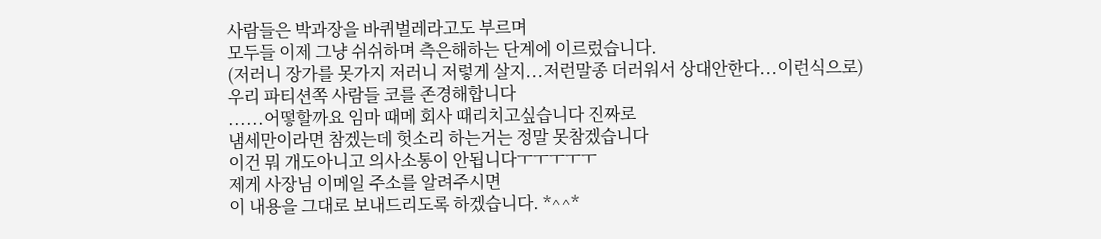사람들은 박과장을 바퀴벌레라고도 부르며
모두들 이제 그냥 쉬쉬하며 측은해하는 단계에 이르렀습니다.
(저러니 장가를 못가지 저러니 저렇게 살지...저런말종 더러워서 상대안한다...이런식으로)
우리 파티션쪽 사람들 코를 존경해합니다
......어떻할까요 임마 때메 회사 때리치고싶습니다 진짜로
냄세만이라면 참겠는데 헛소리 하는거는 정말 못참겠습니다
이건 뭐 개도아니고 의사소통이 안됩니다ㅜㅜㅜㅜㅜ
제게 사장님 이메일 주소를 알려주시면
이 내용을 그대로 보내드리도록 하겠습니다. *^^*